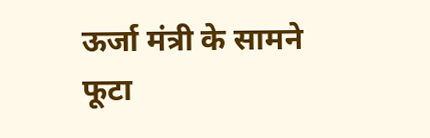ऊर्जा मंत्री के सामने फूटा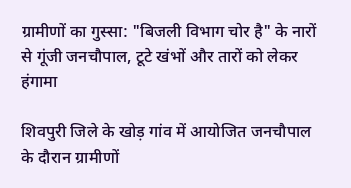ग्रामीणों का गुस्सा: "बिजली विभाग चोर है" के नारों से गूंजी जनचौपाल, टूटे खंभों और तारों को लेकर हंगामा

शिवपुरी जिले के खोड़ गांव में आयोजित जनचौपाल के दौरान ग्रामीणों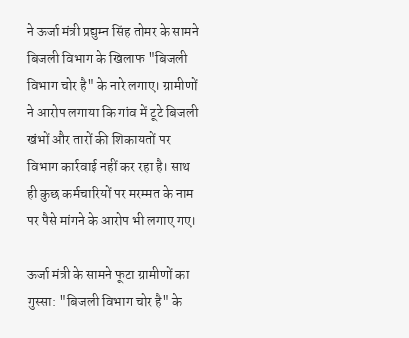ने ऊर्जा मंत्री प्रद्युम्न सिंह तोमर के सामने बिजली विभाग के खिलाफ "बिजली विभाग चोर है" के नारे लगाए। ग्रामीणों ने आरोप लगाया कि गांव में टूटे बिजली खंभों और तारों की शिकायतों पर विभाग कार्रवाई नहीं कर रहा है। साथ ही कुछ कर्मचारियों पर मरम्मत के नाम पर पैसे मांगने के आरोप भी लगाए गए।

ऊर्जा मंत्री के सामने फूटा ग्रामीणों का गुस्सा: "बिजली विभाग चोर है" के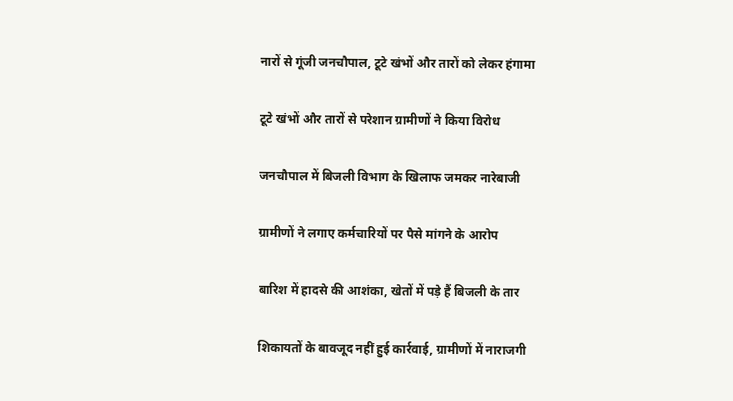नारों से गूंजी जनचौपाल, टूटे खंभों और तारों को लेकर हंगामा

टूटे खंभों और तारों से परेशान ग्रामीणों ने किया विरोध

जनचौपाल में बिजली विभाग के खिलाफ जमकर नारेबाजी

ग्रामीणों ने लगाए कर्मचारियों पर पैसे मांगने के आरोप

बारिश में हादसे की आशंका, खेतों में पड़े हैं बिजली के तार

शिकायतों के बावजूद नहीं हुई कार्रवाई, ग्रामीणों में नाराजगी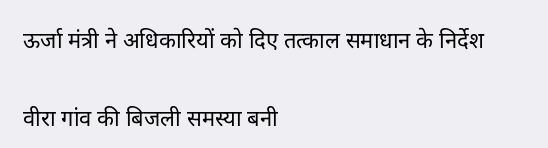ऊर्जा मंत्री ने अधिकारियों को दिए तत्काल समाधान के निर्देश

वीरा गांव की बिजली समस्या बनी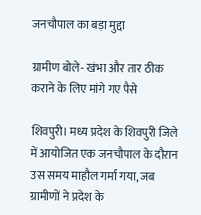जनचौपाल का बड़ा मुद्दा

ग्रामीण बोले- खंभा और तार ठीक कराने के लिए मांगे गए पैसे

शिवपुरी। मध्य प्रदेश के शिवपुरी जिले में आयोजित एक जनचौपाल के दौरान उस समय माहौल गर्मा गया, जब ग्रामीणों ने प्रदेश के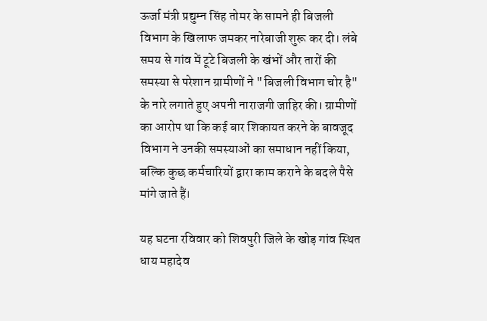ऊर्जा मंत्री प्रद्युम्न सिंह तोमर के सामने ही बिजली विभाग के खिलाफ जमकर नारेबाजी शुरू कर दी। लंबे समय से गांव में टूटे बिजली के खंभों और तारों की समस्या से परेशान ग्रामीणों ने "बिजली विभाग चोर है" के नारे लगाते हुए अपनी नाराजगी जाहिर की। ग्रामीणों का आरोप था कि कई बार शिकायत करने के बावजूद विभाग ने उनकी समस्याओं का समाधान नहीं किया, बल्कि कुछ कर्मचारियों द्वारा काम कराने के बदले पैसे मांगे जाते हैं।

यह घटना रविवार को शिवपुरी जिले के खोड़ गांव स्थित धाय महादेव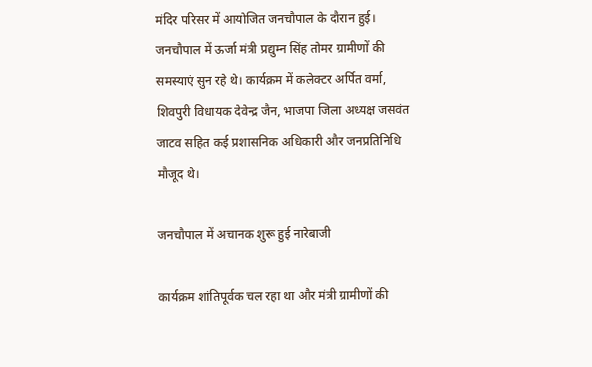मंदिर परिसर में आयोजित जनचौपाल के दौरान हुई। जनचौपाल में ऊर्जा मंत्री प्रद्युम्न सिंह तोमर ग्रामीणों की समस्याएं सुन रहे थे। कार्यक्रम में कलेक्टर अर्पित वर्मा, शिवपुरी विधायक देवेन्द्र जैन, भाजपा जिला अध्यक्ष जसवंत जाटव सहित कई प्रशासनिक अधिकारी और जनप्रतिनिधि मौजूद थे।

जनचौपाल में अचानक शुरू हुई नारेबाजी

कार्यक्रम शांतिपूर्वक चल रहा था और मंत्री ग्रामीणों की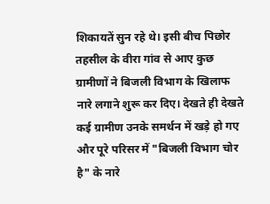शिकायतें सुन रहे थे। इसी बीच पिछोर तहसील के वीरा गांव से आए कुछ ग्रामीणों ने बिजली विभाग के खिलाफ नारे लगाने शुरू कर दिए। देखते ही देखते कई ग्रामीण उनके समर्थन में खड़े हो गए और पूरे परिसर में "बिजली विभाग चोर है" के नारे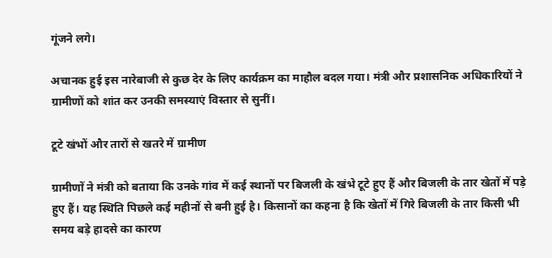गूंजने लगे।

अचानक हुई इस नारेबाजी से कुछ देर के लिए कार्यक्रम का माहौल बदल गया। मंत्री और प्रशासनिक अधिकारियों ने ग्रामीणों को शांत कर उनकी समस्याएं विस्तार से सुनीं।

टूटे खंभों और तारों से खतरे में ग्रामीण

ग्रामीणों ने मंत्री को बताया कि उनके गांव में कई स्थानों पर बिजली के खंभे टूटे हुए हैं और बिजली के तार खेतों में पड़े हुए हैं। यह स्थिति पिछले कई महीनों से बनी हुई है। किसानों का कहना है कि खेतों में गिरे बिजली के तार किसी भी समय बड़े हादसे का कारण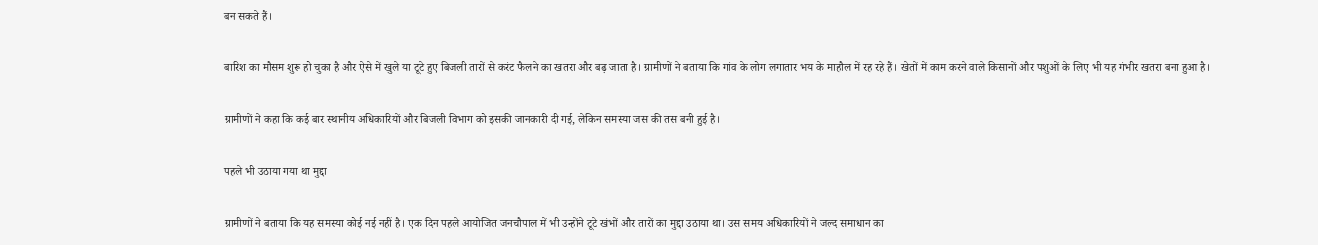बन सकते हैं।

बारिश का मौसम शुरू हो चुका है और ऐसे में खुले या टूटे हुए बिजली तारों से करंट फैलने का खतरा और बढ़ जाता है। ग्रामीणों ने बताया कि गांव के लोग लगातार भय के माहौल में रह रहे हैं। खेतों में काम करने वाले किसानों और पशुओं के लिए भी यह गंभीर खतरा बना हुआ है।

ग्रामीणों ने कहा कि कई बार स्थानीय अधिकारियों और बिजली विभाग को इसकी जानकारी दी गई, लेकिन समस्या जस की तस बनी हुई है।

पहले भी उठाया गया था मुद्दा

ग्रामीणों ने बताया कि यह समस्या कोई नई नहीं है। एक दिन पहले आयोजित जनचौपाल में भी उन्होंने टूटे खंभों और तारों का मुद्दा उठाया था। उस समय अधिकारियों ने जल्द समाधान का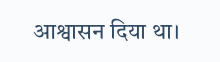आश्वासन दिया था।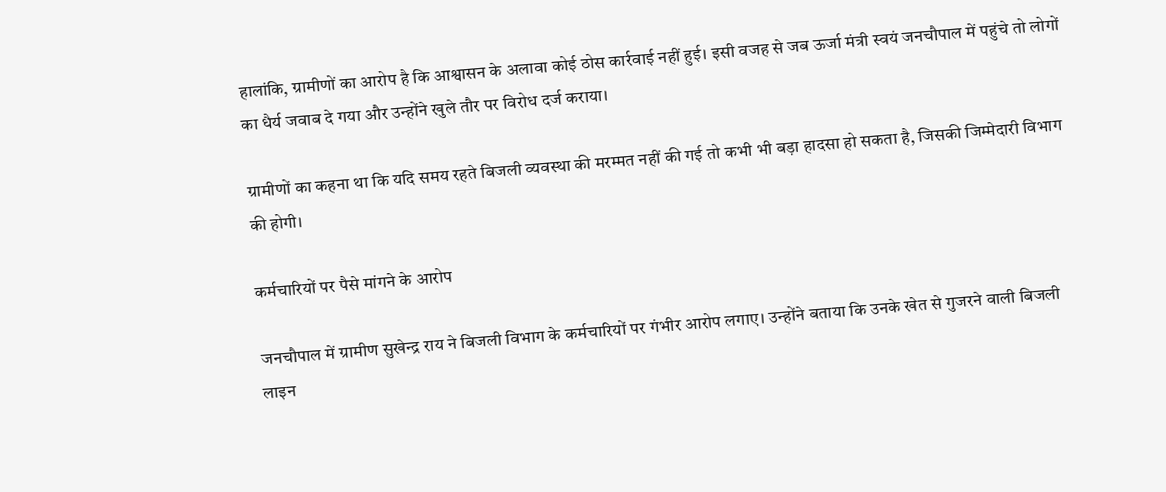हालांकि, ग्रामीणों का आरोप है कि आश्वासन के अलावा कोई ठोस कार्रवाई नहीं हुई। इसी वजह से जब ऊर्जा मंत्री स्वयं जनचौपाल में पहुंचे तो लोगों का धैर्य जवाब दे गया और उन्होंने खुले तौर पर विरोध दर्ज कराया।

ग्रामीणों का कहना था कि यदि समय रहते बिजली व्यवस्था की मरम्मत नहीं की गई तो कभी भी बड़ा हादसा हो सकता है, जिसकी जिम्मेदारी विभाग की होगी।

कर्मचारियों पर पैसे मांगने के आरोप

जनचौपाल में ग्रामीण सुखेन्द्र राय ने बिजली विभाग के कर्मचारियों पर गंभीर आरोप लगाए। उन्होंने बताया कि उनके खेत से गुजरने वाली बिजली लाइन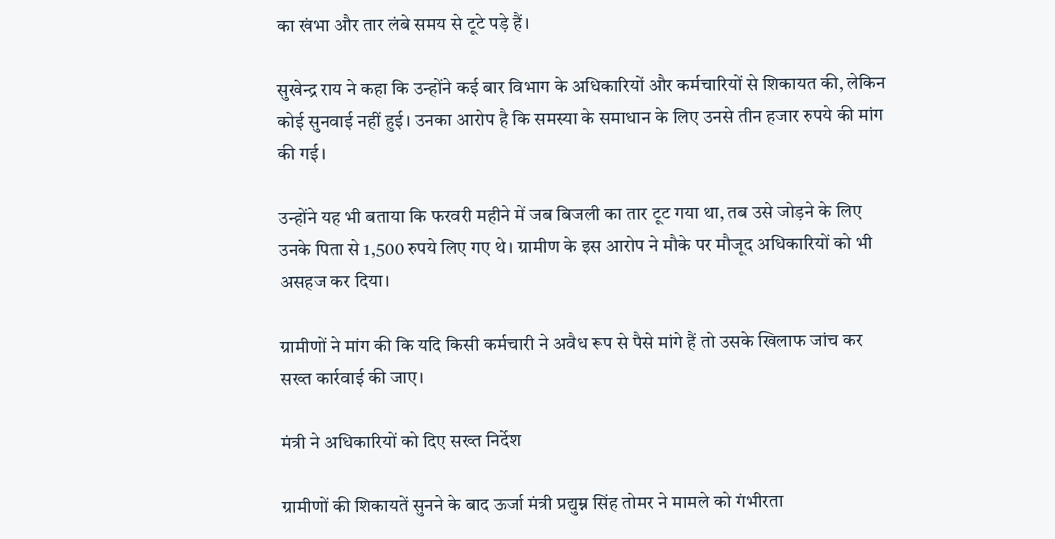का खंभा और तार लंबे समय से टूटे पड़े हैं।

सुखेन्द्र राय ने कहा कि उन्होंने कई बार विभाग के अधिकारियों और कर्मचारियों से शिकायत की, लेकिन कोई सुनवाई नहीं हुई। उनका आरोप है कि समस्या के समाधान के लिए उनसे तीन हजार रुपये की मांग की गई।

उन्होंने यह भी बताया कि फरवरी महीने में जब बिजली का तार टूट गया था, तब उसे जोड़ने के लिए उनके पिता से 1,500 रुपये लिए गए थे। ग्रामीण के इस आरोप ने मौके पर मौजूद अधिकारियों को भी असहज कर दिया।

ग्रामीणों ने मांग की कि यदि किसी कर्मचारी ने अवैध रूप से पैसे मांगे हैं तो उसके खिलाफ जांच कर सख्त कार्रवाई की जाए।

मंत्री ने अधिकारियों को दिए सख्त निर्देश

ग्रामीणों की शिकायतें सुनने के बाद ऊर्जा मंत्री प्रद्युम्न सिंह तोमर ने मामले को गंभीरता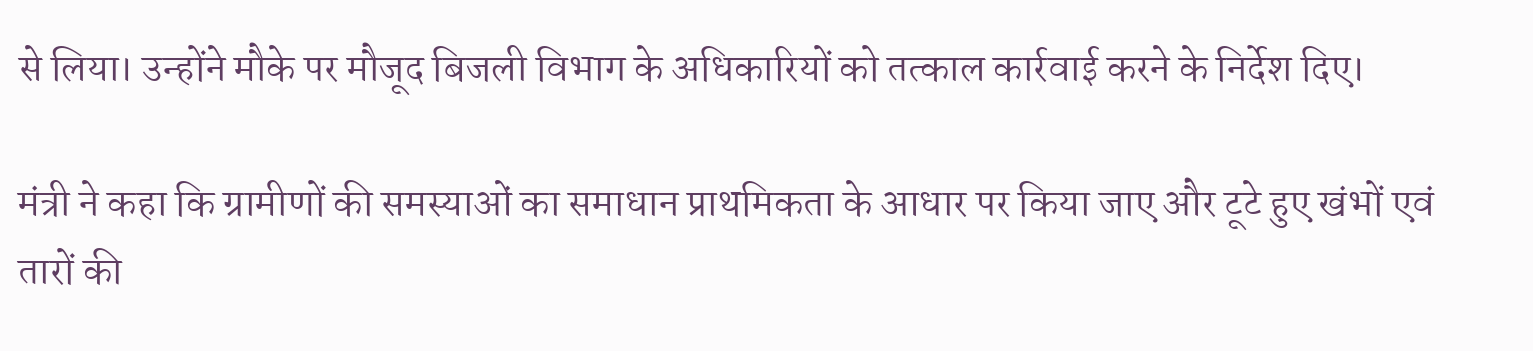से लिया। उन्होंने मौके पर मौजूद बिजली विभाग के अधिकारियों को तत्काल कार्रवाई करने के निर्देश दिए।

मंत्री ने कहा कि ग्रामीणों की समस्याओं का समाधान प्राथमिकता के आधार पर किया जाए और टूटे हुए खंभों एवं तारों की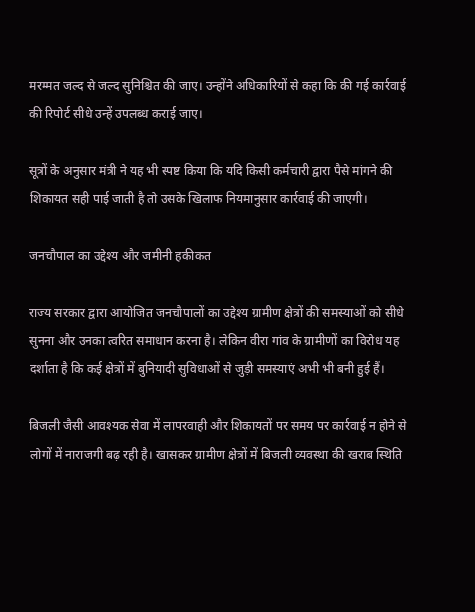मरम्मत जल्द से जल्द सुनिश्चित की जाए। उन्होंने अधिकारियों से कहा कि की गई कार्रवाई की रिपोर्ट सीधे उन्हें उपलब्ध कराई जाए।

सूत्रों के अनुसार मंत्री ने यह भी स्पष्ट किया कि यदि किसी कर्मचारी द्वारा पैसे मांगने की शिकायत सही पाई जाती है तो उसके खिलाफ नियमानुसार कार्रवाई की जाएगी।

जनचौपाल का उद्देश्य और जमीनी हकीकत

राज्य सरकार द्वारा आयोजित जनचौपालों का उद्देश्य ग्रामीण क्षेत्रों की समस्याओं को सीधे सुनना और उनका त्वरित समाधान करना है। लेकिन वीरा गांव के ग्रामीणों का विरोध यह दर्शाता है कि कई क्षेत्रों में बुनियादी सुविधाओं से जुड़ी समस्याएं अभी भी बनी हुई हैं।

बिजली जैसी आवश्यक सेवा में लापरवाही और शिकायतों पर समय पर कार्रवाई न होने से लोगों में नाराजगी बढ़ रही है। खासकर ग्रामीण क्षेत्रों में बिजली व्यवस्था की खराब स्थिति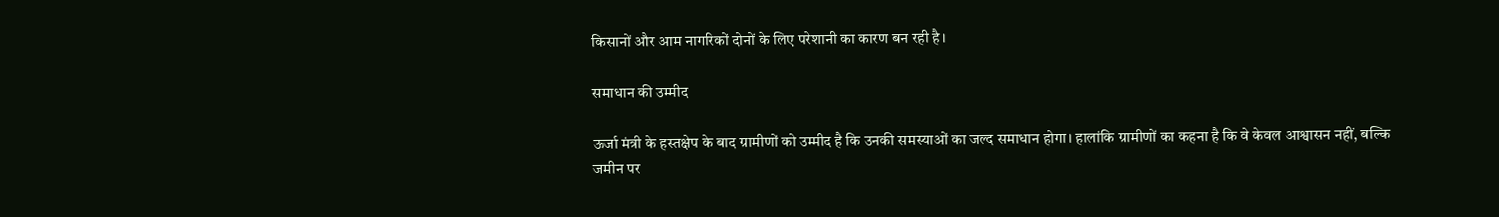किसानों और आम नागरिकों दोनों के लिए परेशानी का कारण बन रही है।

समाधान की उम्मीद

ऊर्जा मंत्री के हस्तक्षेप के बाद ग्रामीणों को उम्मीद है कि उनकी समस्याओं का जल्द समाधान होगा। हालांकि ग्रामीणों का कहना है कि वे केवल आश्वासन नहीं, बल्कि जमीन पर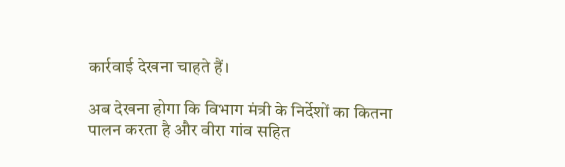कार्रवाई देखना चाहते हैं।

अब देखना होगा कि विभाग मंत्री के निर्देशों का कितना पालन करता है और वीरा गांव सहित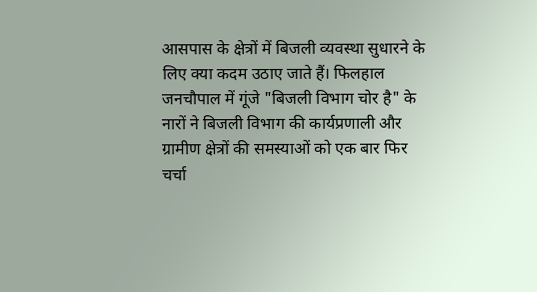आसपास के क्षेत्रों में बिजली व्यवस्था सुधारने के लिए क्या कदम उठाए जाते हैं। फिलहाल जनचौपाल में गूंजे "बिजली विभाग चोर है" के नारों ने बिजली विभाग की कार्यप्रणाली और ग्रामीण क्षेत्रों की समस्याओं को एक बार फिर चर्चा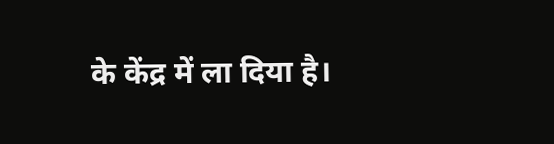के केंद्र में ला दिया है।